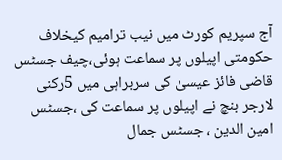آج سپریم کورٹ میں نیب ترامیم کیخلاف حکومتی اپیلوں پر سماعت ہوئی،چیف جسٹس قاضی فائز عیسیٰ کی سربراہی میں 5رکنی لارجر بنچ نے اپیلوں پر سماعت کی ،جسٹس امین الدین ، جسٹس جمال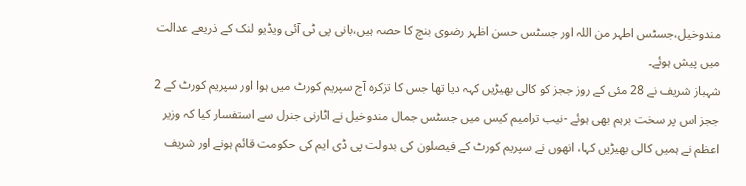مندوخیل،جسٹس اطہر من اللہ اور جسٹس حسن اظہر رضوی بنچ کا حصہ ہیں،بانی پی ٹی آئی ویڈیو لنک کے ذریعے عدالت میں پیش ہوئے۔
شہباز شریف نے 28 مئی کے روز ججز کو کالی بھیڑیں کہہ دیا تھا جس کا تزکرہ آج سپریم کورٹ میں ہوا اور سپریم کورٹ کے 2 ججز اس پر سخت برہم بھی ہوئے -نیب ترامیم کیس میں جسٹس جمال مندوخیل نے اٹارنی جنرل سے استفسار کیا کہ وزیر اعظم نے ہمیں کالی بھیڑیں کہا، انھوں نے سپریم کورٹ کے فیصلون کی بدولت پی ڈی ایم کی حکومت قائم ہونے اور شریف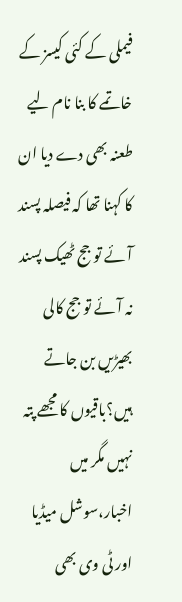فیملی کے کئی کیسز کے خاتمے کا بنا نام لیے طعنہ بھی دے دیا ان کا کہنا تھا کہ فیصلہ پسند آئے تو جج ٹھیک پسند نہ آئے تو جج کالی بھیڑیں بن جاتے ہیں؟باقیوں کا مجھے پتہ نہیں مگر میں اخبار،سوشل میڈیا اور ٹی وی بھی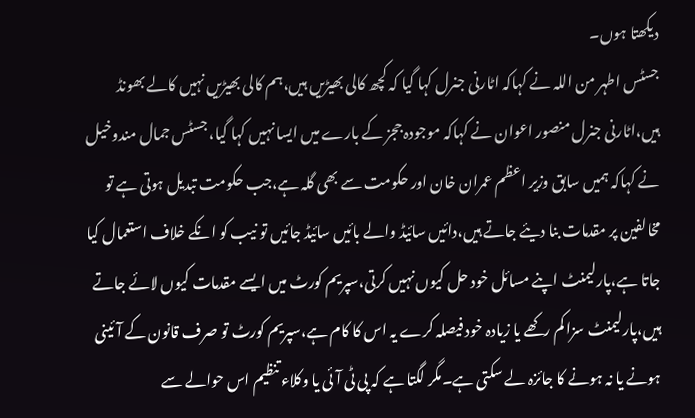دیکھتا ہوں۔
جسٹس اطہر من اللہ نے کہاکہ اٹارنی جنرل کہا گیا کہ کچھ کالی بھیڑیں ہیں،ہم کالی بھیڑیں نہیں کالے بھونڈ ہیں،اٹارنی جنرل منصور اعوان نے کہاکہ موجودہ ججز کے بارے میں ایسا نہیں کہا گیا، جسٹس جمال مندوخیل نے کہاکہ ہمیں سابق وزیر اعظم عمران خان اور حکومت سے بھی گلہ ہے،جب حکومت تبدیل ہوتی ہے تو مخالفین پر مقدمات بنا دیئے جاتے ہیں،دائیں سائیڈ والے بائیں سائیڈ جائیں تو نیب کو انکے خلاف استعمال کیا جاتا ہے،پارلیمنٹ اپنے مسائل خود حل کیوں نہیں کرتی،سپریم کورٹ میں ایسے مقدمات کیوں لائے جاتے ہیں،پارلیمنٹ سزا کم رکھے یا زیادہ خود فیصلہ کرے یہ اس کا کام ہے،سپریم کورٹ تو صرف قانون کے آئینی ہونے یا نہ ہونے کا جائزہ لے سکتی ہے۔مگر لگتا ہے کہ پی ٹی آئی یا وکلاء تنظیم اس حوالے سے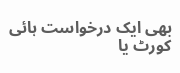بھی ایک درخواست ہائی کورٹ یا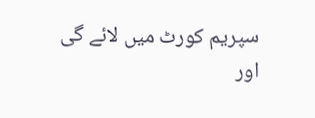سپریم کورٹ میں لائے گی اور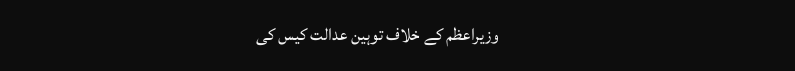وزیراعظم کے خلاف توہین عدالت کیس کی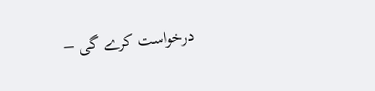درخواست کرے گی –